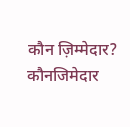कौन ज़िम्मेदार? कौनजिमेदार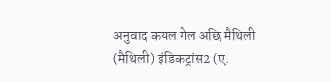अनुवाद कयल गेल अछि मैथिली (मैथिली) इंडिकट्रांस2 (ए.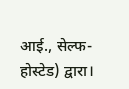आई., सेल्फ-होस्टेड) द्वारा।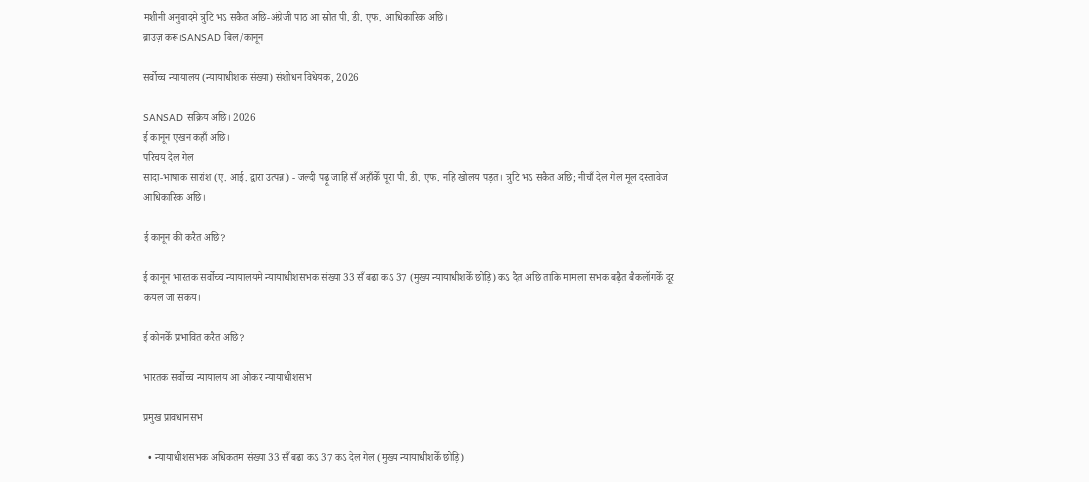मशीनी अनुवादमे त्रुटि भऽ सकैत अछि-अंग्रेजी पाठ आ स्रोत पी. डी. एफ. आधिकारिक अछि।
ब्राउज़ करू।SANSAD बिल/कानून

सर्वोच्च न्यायालय (न्यायाधीशक संख्या) संशोधन विधेयक, 2026

SANSAD सक्रिय अछि। 2026
ई कानून एखन कहाँ अछि।
परिचय देल गेल
सादा-भाषाक सारांश (ए. आई. द्वारा उत्पन्न) - जल्दी पढ़ू जाहि सँ अहाँकेँ पूरा पी. डी. एफ. नहि खोलय पड़त। त्रुटि भऽ सकैत अछि; नीचाँ देल गेल मूल दस्तावेज आधिकारिक अछि।

ई कानून की करैत अछि?

ई कानून भारतक सर्वोच्च न्यायालयमे न्यायाधीशसभक संख्या 33 सँ बढा कऽ 37 (मुख्य न्यायाधीशकेँ छोड़ि) कऽ दैत अछि ताकि मामला सभक बढ़ैत बैकलॉगकेँ दूर कयल जा सकय।

ई कोनकेँ प्रभावित करैत अछि?

भारतक सर्वोच्च न्यायालय आ ओकर न्यायाधीशसभ

प्रमुख प्रावधानसभ

  • न्यायाधीशसभक अधिकतम संख्या 33 सँ बढा कऽ 37 कऽ देल गेल (मुख्य न्यायाधीशकेँ छोड़ि)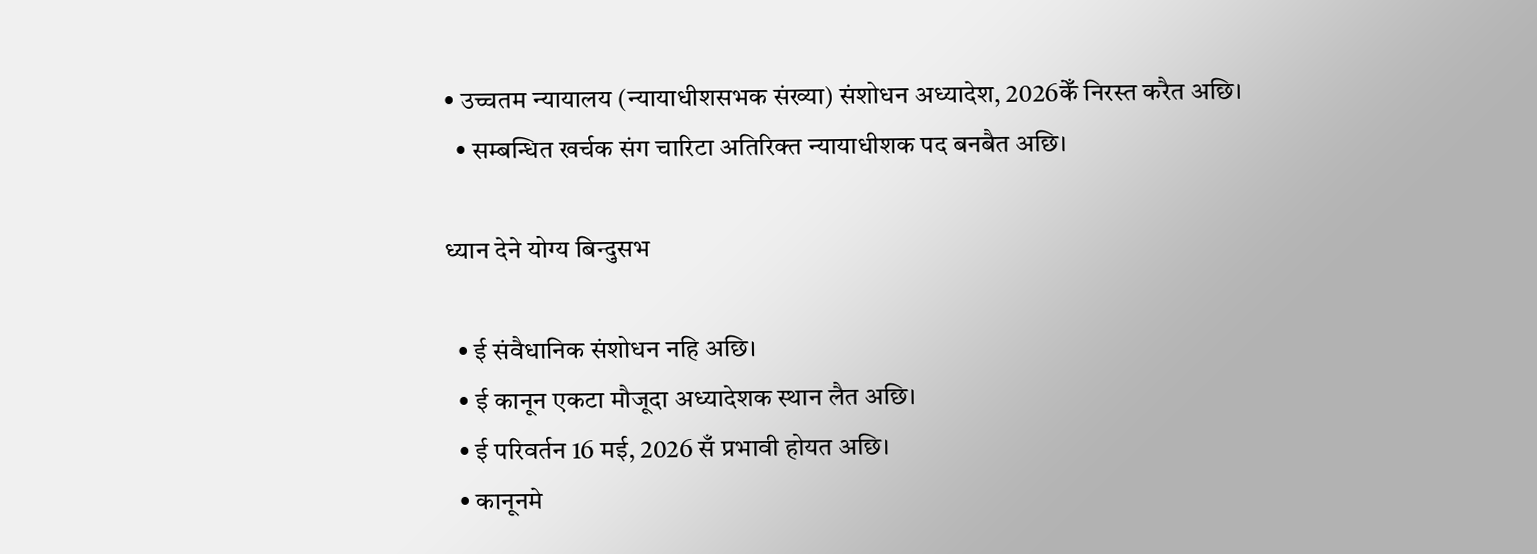• उच्चतम न्यायालय (न्यायाधीशसभक संख्या) संशोधन अध्यादेश, 2026केँ निरस्त करैत अछि।
  • सम्बन्धित खर्चक संग चारिटा अतिरिक्त न्यायाधीशक पद बनबैत अछि।

ध्यान देने योग्य बिन्दुसभ

  • ई संवैधानिक संशोधन नहि अछि।
  • ई कानून एकटा मौजूदा अध्यादेशक स्थान लैत अछि।
  • ई परिवर्तन 16 मई, 2026 सँ प्रभावी होयत अछि।
  • कानूनमे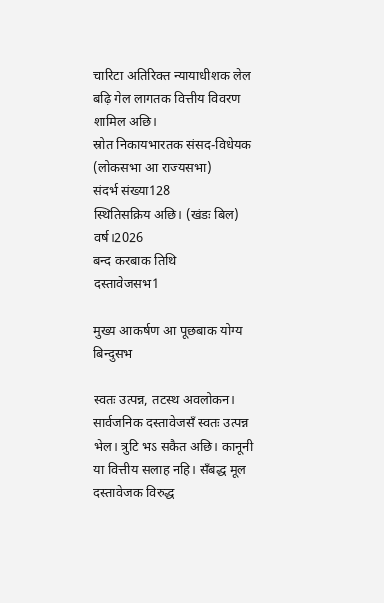चारिटा अतिरिक्त न्यायाधीशक लेल बढ़ि गेल लागतक वित्तीय विवरण शामिल अछि।
स्रोत निकायभारतक संसद-विधेयक (लोकसभा आ राज्यसभा)
संदर्भ संख्या128
स्थितिसक्रिय अछि। (खंडः बिल)
वर्ष।2026
बन्द करबाक तिथि
दस्तावेजसभ1

मुख्य आकर्षण आ पूछबाक योग्य बिन्दुसभ

स्वतः उत्पन्न, तटस्थ अवलोकन। सार्वजनिक दस्तावेजसँ स्वतः उत्पन्न भेल। त्रुटि भऽ सकैत अछि। कानूनी या वित्तीय सलाह नहि। सँबद्ध मूल दस्तावेजक विरुद्ध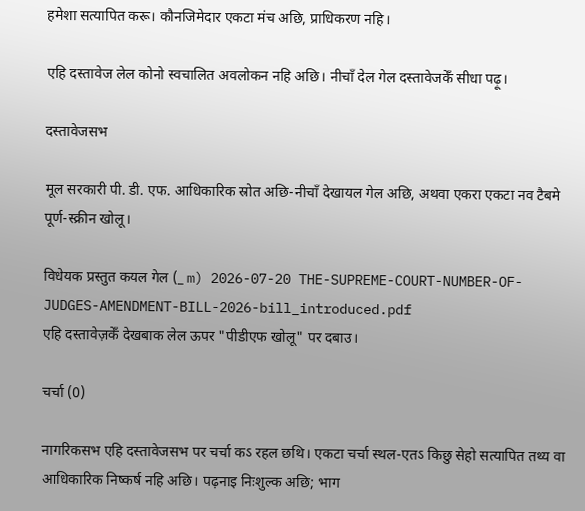हमेशा सत्यापित करू। कौनजिमेदार एकटा मंच अछि, प्राधिकरण नहि।

एहि दस्तावेज लेल कोनो स्वचालित अवलोकन नहि अछि। नीचाँ देल गेल दस्तावेजकेँ सीधा पढ़ू।

दस्तावेजसभ

मूल सरकारी पी. डी. एफ. आधिकारिक स्रोत अछि-नीचाँ देखायल गेल अछि, अथवा एकरा एकटा नव टैबमे पूर्ण-स्क्रीन खोलू।

विधेयक प्रस्तुत कयल गेल (_ m) 2026-07-20 THE-SUPREME-COURT-NUMBER-OF-JUDGES-AMENDMENT-BILL-2026-bill_introduced.pdf
एहि दस्तावेज़केँ देखबाक लेल ऊपर "पीडीएफ खोलू" पर दबाउ।

चर्चा (0)

नागरिकसभ एहि दस्तावेजसभ पर चर्चा कऽ रहल छथि। एकटा चर्चा स्थल-एतऽ किछु सेहो सत्यापित तथ्य वा आधिकारिक निष्कर्ष नहि अछि। पढ़नाइ निःशुल्क अछि; भाग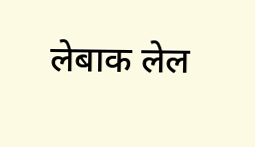लेबाक लेल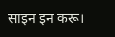साइन इन करू।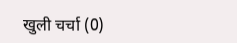खुली चर्चा (0)